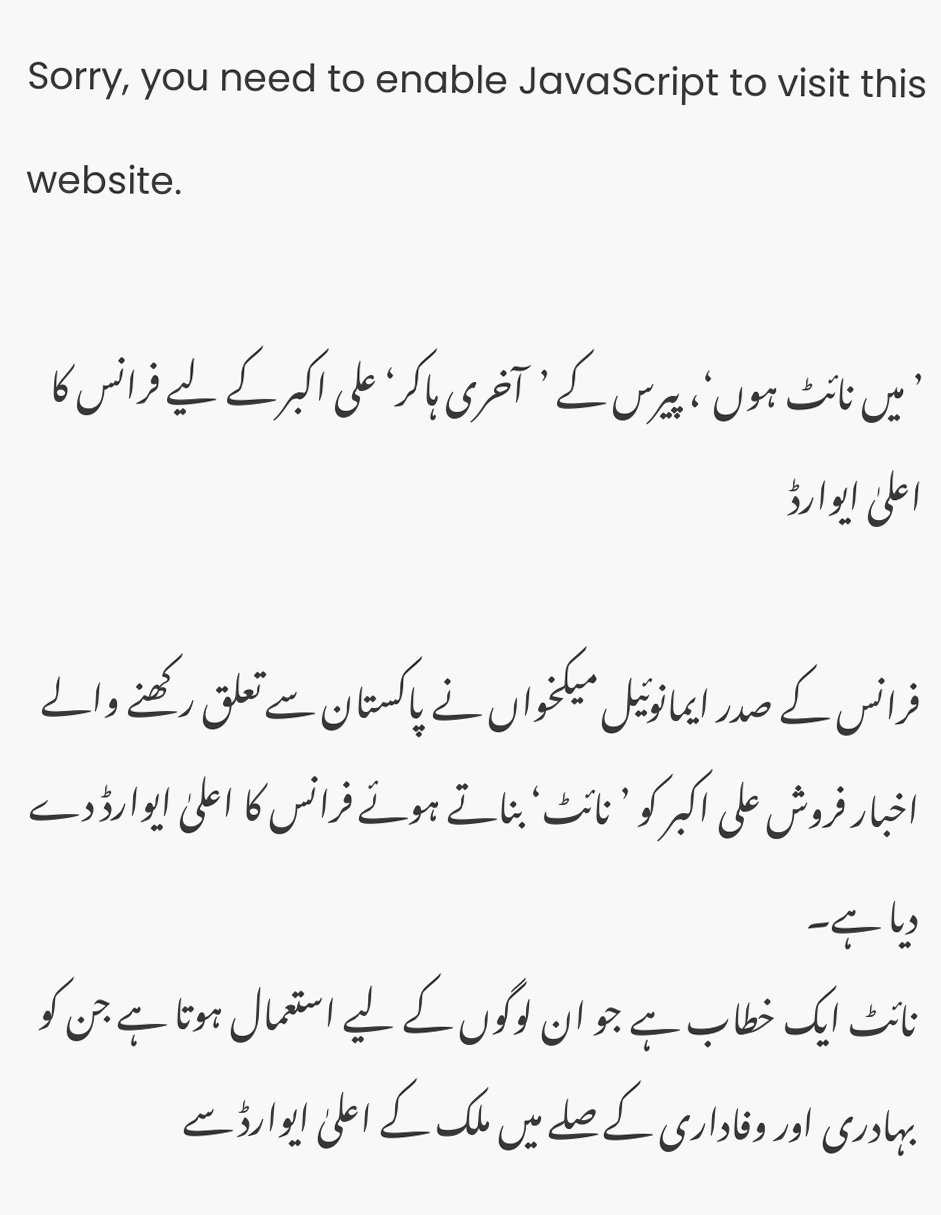Sorry, you need to enable JavaScript to visit this website.

’میں نائٹ ہوں‘، پیرس کے ’آخری ہاکر‘ علی اکبر کے لیے فرانس کا اعلیٰ ایوارڈ

فرانس کے صدر ایمانوئیل میکخواں نے پاکستان سے تعلق رکھنے والے اخبار فروش علی اکبر کو ’نائٹ‘ بناتے ہوئے فرانس کا اعلیٰ ایوارڈ دے دیا ہے۔
نائٹ ایک خطاب ہے جو ان لوگوں کے لیے استعمال ہوتا ہے جن کو بہادری اور وفاداری کے صلے میں ملک کے اعلیٰ ایوارڈ سے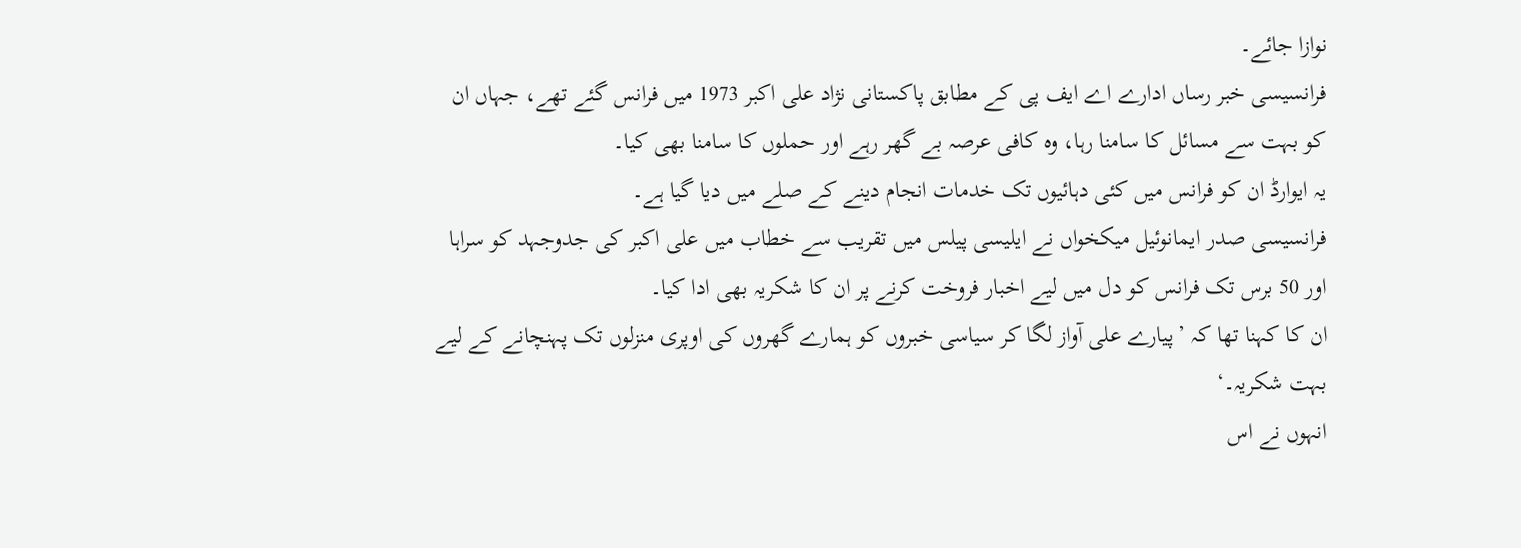نوازا جائے۔
فرانسیسی خبر رساں ادارے اے ایف پی کے مطابق پاکستانی نژاد علی اکبر 1973 میں فرانس گئے تھے، جہاں ان کو بہت سے مسائل کا سامنا رہا، وہ کافی عرصہ بے گھر رہے اور حملوں کا سامنا بھی کیا۔
یہ ایوارڈ ان کو فرانس میں کئی دہائیوں تک خدمات انجام دینے کے صلے میں دیا گیا ہے۔
فرانسیسی صدر ایمانوئیل میکخواں نے ایلیسی پیلس میں تقریب سے خطاب میں علی اکبر کی جدوجہد کو سراہا اور 50 برس تک فرانس کو دل میں لیے اخبار فروخت کرنے پر ان کا شکریہ بھی ادا کیا۔
ان کا کہنا تھا کہ ’پیارے علی آواز لگا کر سیاسی خبروں کو ہمارے گھروں کی اوپری منزلوں تک پہنچانے کے لیے بہت شکریہ۔‘
انہوں نے اس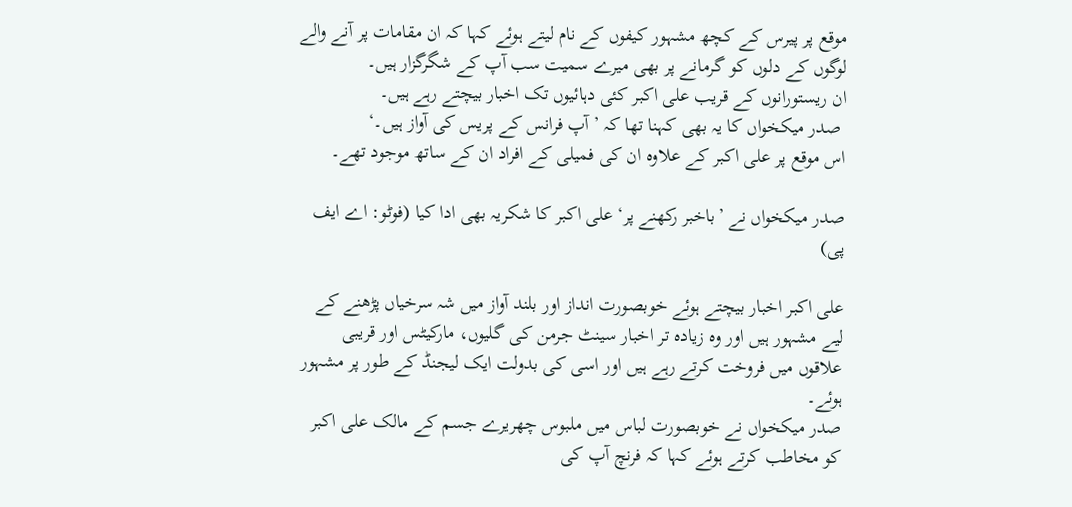موقع پر پیرس کے کچھ مشہور کیفوں کے نام لیتے ہوئے کہا کہ ان مقامات پر آنے والے لوگوں کے دلوں کو گرمانے پر بھی میرے سمیت سب آپ کے شگرگزار ہیں۔
ان ریستورانوں کے قریب علی اکبر کئی دہائیوں تک اخبار بیچتے رہے ہیں۔
 صدر میکخواں کا یہ بھی کہنا تھا کہ ’آپ فرانس کے پریس کی آواز ہیں۔‘
اس موقع پر علی اکبر کے علاوہ ان کی فمیلی کے افراد ان کے ساتھ موجود تھے۔

صدر میکخواں نے ’باخبر رکھنے پر‘ علی اکبر کا شکریہ بھی ادا کیا (فوٹو: اے ایف پی)

علی اکبر اخبار بیچتے ہوئے خوبصورت انداز اور بلند آواز میں شہ سرخیاں پڑھنے کے لیے مشہور ہیں اور وہ زیادہ تر اخبار سینٹ جرمن کی گلیوں، مارکیٹس اور قریبی علاقوں میں فروخت کرتے رہے ہیں اور اسی کی بدولت ایک لیجنڈ کے طور پر مشہور ہوئے۔
صدر میکخواں نے خوبصورت لباس میں ملبوس چھریرے جسم کے مالک علی اکبر کو مخاطب کرتے ہوئے کہا کہ فرنچ آپ کی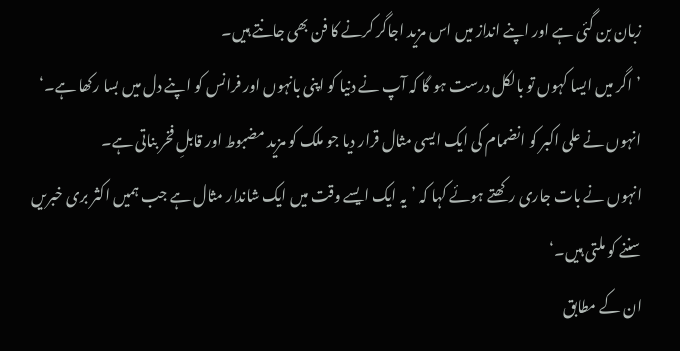زبان بن گئی ہے اور اپنے انداز میں اس مزید اجاگر کرنے کا فن بھی جانتے ہیں۔
’اگر میں ایسا کہوں تو بالکل درست ہو گا کہ آپ نے دنیا کو اپنی بانہوں اور فرانس کو اپنے دل میں بسا رکھا ہے۔‘
انہوں نے علی اکبر کو انضمام کی ایک ایسی مثال قرار دیا جو ملک کو مزید مضبوط اور قابلِ فخر بناتی ہے۔
انہوں نے بات جاری رکھتے ہوئے کہا کہ ’یہ ایک ایسے وقت میں ایک شاندار مثال ہے جب ہمیں اکثر بری خبریں سننے کو ملتی ہیں۔‘
ان کے مطابق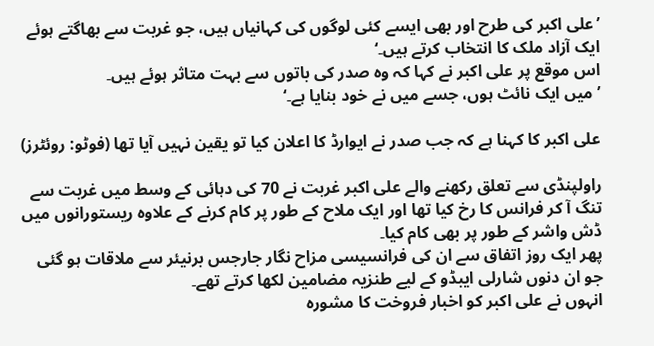’علی اکبر کی طرح اور بھی ایسے کئی لوگوں کی کہانیاں ہیں، جو غربت سے بھاگتے ہوئے ایک آزاد ملک کا انتخاب کرتے ہیں۔‘
اس موقع پر علی اکبر نے کہا کہ وہ صدر کی باتوں سے بہت متاثر ہوئے ہیں۔
’میں ایک نائٹ ہوں، جسے میں نے خود بنایا ہے۔‘

علی اکبر کا کہنا ہے کہ جب صدر نے ایوارڈ کا اعلان کیا تو یقین نہیں آیا تھا (فوٹو: روئٹرز)

راولپنڈی سے تعلق رکھنے والے علی اکبر غربت نے 70 کی دہائی کے وسط میں غربت سے تنگ آ کر فرانس کا رخ کیا تھا اور ایک ملاح کے طور پر کام کرنے کے علاوہ ریستورانوں میں ڈش واشر کے طور پر بھی کام کیا۔
پھر ایک روز اتفاق سے ان کی فرانسیسی مزاح نگار جارجس برنیئر سے ملاقات ہو گئی جو ان دنوں شارلی ایبڈو کے لیے طنزیہ مضامین لکھا کرتے تھے۔
انہوں نے علی اکبر کو اخبار فروخت کا مشورہ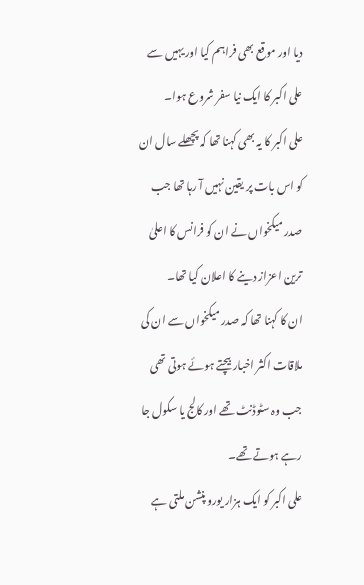دیا اور موقع بھی فراہم کیا اور یہیں سے علی اکبر کا ایک نیا سفر شروع ہوا۔
علی اکبر کا یہ بھی کہنا تھا کہ پچھلے سال ان کو اس بات پر یقین نہیں آ رہا تھا جب صدر میکخواں نے ان کو فرانس کا اعلیٰ ترین اعزاز دینے کا اعلان کیا تھا۔
ان کا کہنا تھا کہ صدر میکخواں سے ان کی ملاقات اکثر اخبار بیچتے ہوئے ہوتی تھی جب وہ سٹوڈنٹ تھے اور کالج یا سکول جا رہے ہوتے تھے۔
علی اکبر کو ایک ہزار یورو پنشن ملتی ہے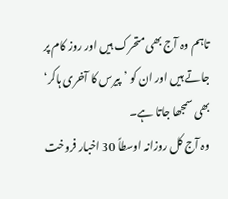تاہم وہ آج بھی متحرک ہیں اور روز کام پر جاتے ہیں اور ان کو ’پیرس کا آخری ہاکر‘ بھی سمجھا جاتا ہے۔
وہ آج کل روزانہ اوسطاً 30 اخبار فروخت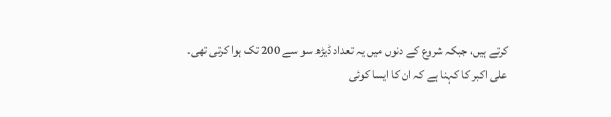کرتے ہیں، جبکہ شروع کے دنوں میں یہ تعداد ڈیڑھ سو سے 200 تک ہوا کرتی تھی۔
علی اکبر کا کہنا ہے کہ ان کا ایسا کوئی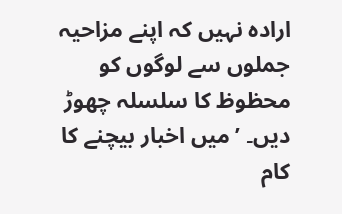ارادہ نہیں کہ اپنے مزاحیہ جملوں سے لوگوں کو محظوظ کا سلسلہ چھوڑ دیں۔ ’میں اخبار بیچنے کا کام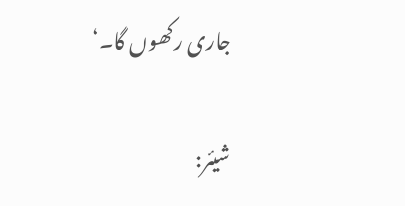جاری رکھوں گا۔‘

شیئر: